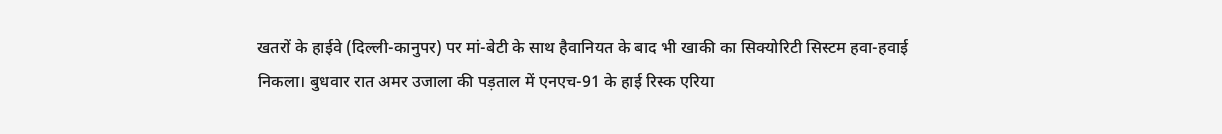खतरों के हाईवे (दिल्ली-कानुपर) पर मां-बेटी के साथ हैवानियत के बाद भी खाकी का सिक्योरिटी सिस्टम हवा-हवाई निकला। बुधवार रात अमर उजाला की पड़ताल में एनएच-91 के हाई रिस्क एरिया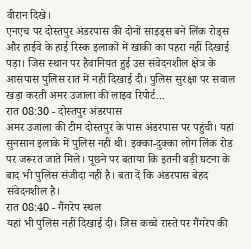वीरान दिखे।
एनएच पर दोस्तपुर अंडरपास की दोनों साइड्स बने लिंक रोड्स और हाईवे के हाई रिस्क इलाकों में खाकी का पहरा नहीं दिखाई पड़ा। जिस स्थान पर हैवानियत हुई उस संवेदनशील क्षेत्र के आसपास पुलिस रात में नहीं दिखाई दी। पुलिस सुरक्षा पर सवाल खड़ा करती अमर उजाला की लाइव रिपोर्ट...
रात 08:30 - दोस्तपुर अंडरपास
अमर उजाला की टीम दोस्तपुर के पास अंडरपास पर पहुंची। यहां सुनसान इलाके में पुलिस नहीं थी। इक्का-दुक्का लोग लिंक रोड पर जरूरत जाते मिले। पूछने पर बताया कि इतनी बड़ी घटना के बाद भी पुलिस संजीदा नहीं है। बता दें कि अंडरपास बेहद संवेदनशील है।
रात 08:40 - गैंगरेप स्थल
यहां भी पुलिस नहीं दिखाई दी। जिस कच्चे रास्ते पर गैंगरेप की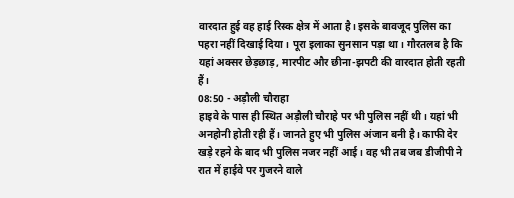वारदात हुई वह हाई रिस्क क्षेत्र में आता है। इसके बावजूद पुलिस का पहरा नहीं दिखाई दिया। पूरा इलाका सुनसान पड़ा था। गौरतलब है कि यहां अक्सर छेड़छाड़, मारपीट और छीना-झपटी की वारदात होती रहती हैं।
08:50 - अड़ौली चौराहा
हाइवे के पास ही स्थित अड़ौली चौराहे पर भी पुलिस नहीं थी। यहां भी अनहोनी होती रही हैं। जानते हुए भी पुलिस अंजान बनी है। काफी देर खड़े रहने के बाद भी पुलिस नजर नहीं आई। वह भी तब जब डीजीपी ने रात में हाईवे पर गुजरने वाले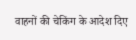वाहनों की चेकिंग के आदेश दिए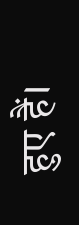हुए हैं।